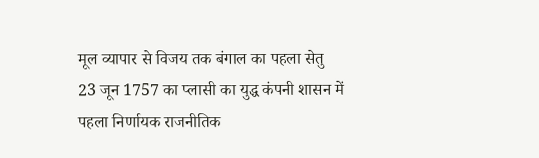मूल व्यापार से विजय तक बंगाल का पहला सेतु
23 जून 1757 का प्लासी का युद्ध कंपनी शासन में पहला निर्णायक राजनीतिक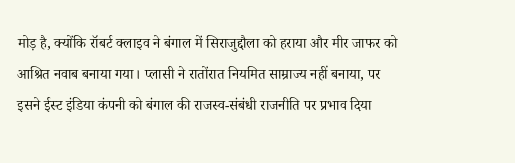मोड़ है, क्योंकि रॉबर्ट क्लाइव ने बंगाल में सिराजुद्दौला को हराया और मीर जाफर को आश्रित नवाब बनाया गया। प्लासी ने रातोंरात नियमित साम्राज्य नहीं बनाया, पर इसने ईस्ट इंडिया कंपनी को बंगाल की राजस्व-संबंधी राजनीति पर प्रभाव दिया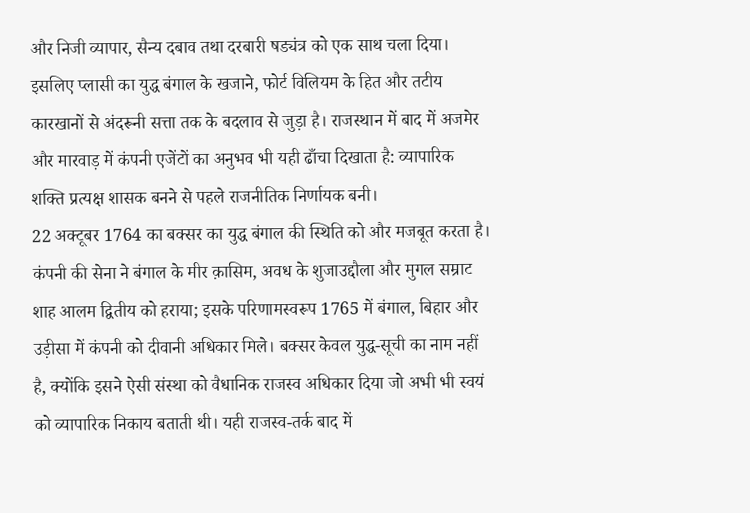और निजी व्यापार, सैन्य दबाव तथा दरबारी षड्यंत्र को एक साथ चला दिया। इसलिए प्लासी का युद्ध बंगाल के खजाने, फोर्ट विलियम के हित और तटीय कारखानों से अंदरूनी सत्ता तक के बदलाव से जुड़ा है। राजस्थान में बाद में अजमेर और मारवाड़ में कंपनी एजेंटों का अनुभव भी यही ढाँचा दिखाता है: व्यापारिक शक्ति प्रत्यक्ष शासक बनने से पहले राजनीतिक निर्णायक बनी।
22 अक्टूबर 1764 का बक्सर का युद्ध बंगाल की स्थिति को और मजबूत करता है। कंपनी की सेना ने बंगाल के मीर क़ासिम, अवध के शुजाउद्दौला और मुगल सम्राट शाह आलम द्वितीय को हराया; इसके परिणामस्वरूप 1765 में बंगाल, बिहार और उड़ीसा में कंपनी को दीवानी अधिकार मिले। बक्सर केवल युद्ध-सूची का नाम नहीं है, क्योंकि इसने ऐसी संस्था को वैधानिक राजस्व अधिकार दिया जो अभी भी स्वयं को व्यापारिक निकाय बताती थी। यही राजस्व-तर्क बाद में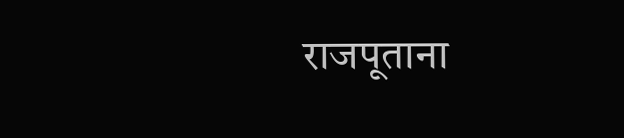राजपूताना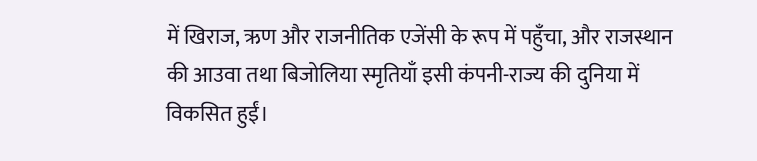में खिराज, ऋण और राजनीतिक एजेंसी के रूप में पहुँचा, और राजस्थान की आउवा तथा बिजोलिया स्मृतियाँ इसी कंपनी-राज्य की दुनिया में विकसित हुईं।